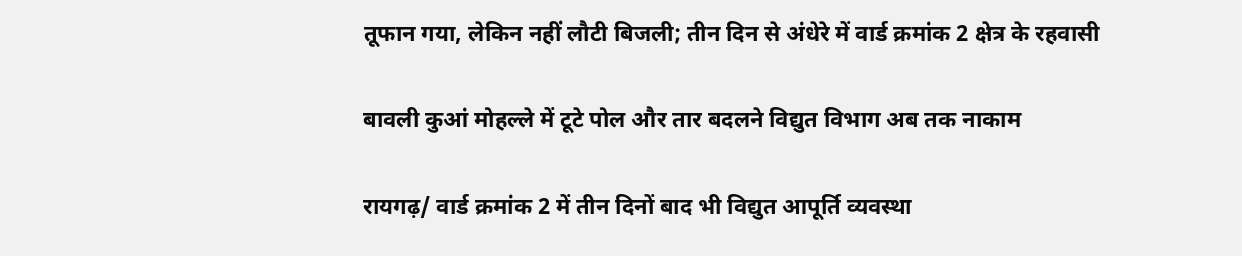तूफान गया, लेकिन नहीं लौटी बिजली; तीन दिन से अंधेरे में वार्ड क्रमांक 2 क्षेत्र के रहवासी

बावली कुआं मोहल्ले में टूटे पोल और तार बदलने विद्युत विभाग अब तक नाकाम

रायगढ़/ वार्ड क्रमांक 2 में तीन दिनों बाद भी विद्युत आपूर्ति व्यवस्था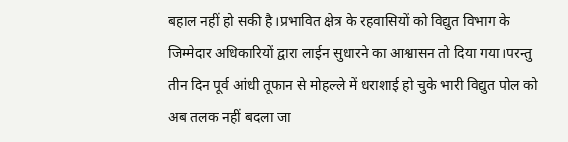बहाल नहीं हो सकी है।प्रभावित क्षेत्र के रहवासियों को विद्युत विभाग के जिम्मेदार अधिकारियों द्वारा लाईन सुधारने का आश्वासन तो दिया गया।परन्तु तीन दिन पूर्व आंधी तूफान से मोहल्ले में धराशाई हो चुके भारी विद्युत पोल को अब तलक नहीं बदला जा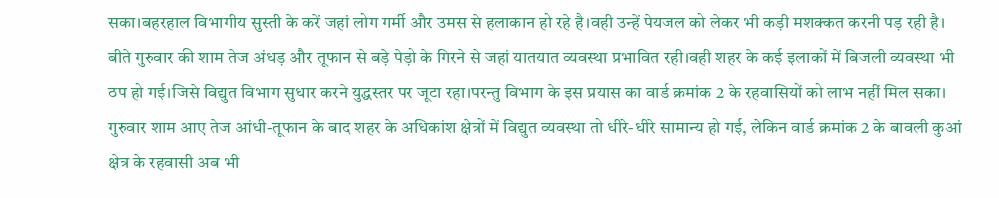सका।बहरहाल विभागीय सुस्ती के करें जहां लोग गर्मी और उमस से हलाकान हो रहे है।वही उन्हें पेयजल को लेकर भी कड़ी मशक्कत करनी पड़ रही है।
बीते गुरुवार की शाम तेज अंधड़ और तूफान से बड़े पेड़ो के गिरने से जहां यातयात व्यवस्था प्रभावित रही।वही शहर के कई इलाकों में बिजली व्यवस्था भी ठप हो गई।जिसे विद्युत विभाग सुधार करने युद्धस्तर पर जूटा रहा।परन्तु विभाग के इस प्रयास का वार्ड क्रमांक 2 के रहवासियों को लाभ नहीं मिल सका। गुरुवार शाम आए तेज आंधी-तूफान के बाद शहर के अधिकांश क्षेत्रों में विद्युत व्यवस्था तो धीरे-धीरे सामान्य हो गई, लेकिन वार्ड क्रमांक 2 के बावली कुआं क्षेत्र के रहवासी अब भी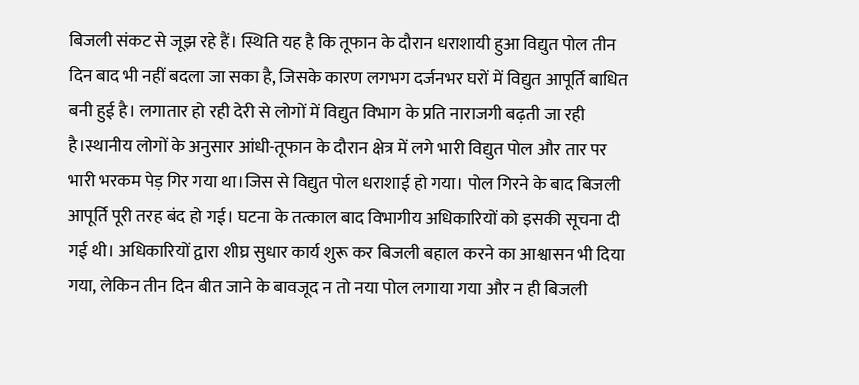बिजली संकट से जूझ रहे हैं। स्थिति यह है कि तूफान के दौरान धराशायी हुआ विद्युत पोल तीन दिन बाद भी नहीं बदला जा सका है, जिसके कारण लगभग दर्जनभर घरों में विद्युत आपूर्ति बाधित बनी हुई है। लगातार हो रही देरी से लोगों में विद्युत विभाग के प्रति नाराजगी बढ़ती जा रही है।स्थानीय लोगों के अनुसार आंधी-तूफान के दौरान क्षेत्र में लगे भारी विद्युत पोल और तार पर भारी भरकम पेड़ गिर गया था।जिस से विद्युत पोल धराशाई हो गया। पोल गिरने के बाद बिजली आपूर्ति पूरी तरह बंद हो गई। घटना के तत्काल बाद विभागीय अधिकारियों को इसकी सूचना दी गई थी। अधिकारियों द्वारा शीघ्र सुधार कार्य शुरू कर बिजली बहाल करने का आश्वासन भी दिया गया, लेकिन तीन दिन बीत जाने के बावजूद न तो नया पोल लगाया गया और न ही बिजली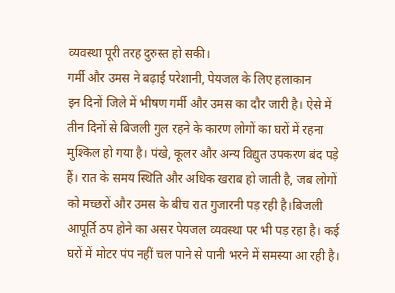व्यवस्था पूरी तरह दुरुस्त हो सकी।
गर्मी और उमस ने बढ़ाई परेशानी, पेयजल के लिए हलाकान
इन दिनों जिले में भीषण गर्मी और उमस का दौर जारी है। ऐसे में तीन दिनों से बिजली गुल रहने के कारण लोगों का घरों में रहना मुश्किल हो गया है। पंखे, कूलर और अन्य विद्युत उपकरण बंद पड़े हैं। रात के समय स्थिति और अधिक खराब हो जाती है, जब लोगों को मच्छरों और उमस के बीच रात गुजारनी पड़ रही है।बिजली आपूर्ति ठप होने का असर पेयजल व्यवस्था पर भी पड़ रहा है। कई घरों में मोटर पंप नहीं चल पाने से पानी भरने में समस्या आ रही है।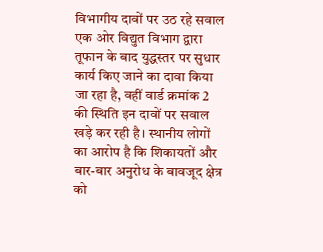विभागीय दावों पर उठ रहे सवाल
एक ओर विद्युत विभाग द्वारा तूफान के बाद युद्धस्तर पर सुधार कार्य किए जाने का दावा किया जा रहा है, वहीं वार्ड क्रमांक 2 की स्थिति इन दावों पर सवाल खड़े कर रही है। स्थानीय लोगों का आरोप है कि शिकायतों और बार-बार अनुरोध के बावजूद क्षेत्र को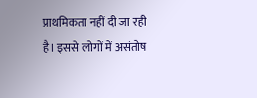प्राथमिकता नहीं दी जा रही है। इससे लोगों में असंतोष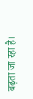बढ़ता जा रहा है।